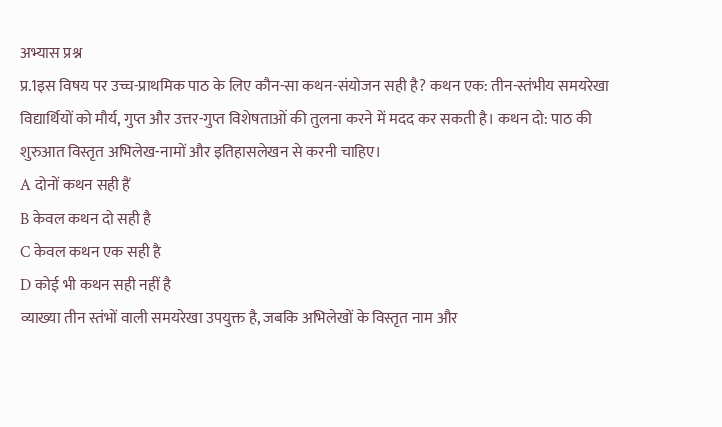अभ्यास प्रश्न
प्र.1इस विषय पर उच्च-प्राथमिक पाठ के लिए कौन-सा कथन-संयोजन सही है? कथन एक: तीन-स्तंभीय समयरेखा विद्यार्थियों को मौर्य, गुप्त और उत्तर-गुप्त विशेषताओं की तुलना करने में मदद कर सकती है। कथन दो: पाठ की शुरुआत विस्तृत अभिलेख-नामों और इतिहासलेखन से करनी चाहिए।
A दोनों कथन सही हैं
B केवल कथन दो सही है
C केवल कथन एक सही है
D कोई भी कथन सही नहीं है
व्याख्या तीन स्तंभों वाली समयरेखा उपयुक्त है, जबकि अभिलेखों के विस्तृत नाम और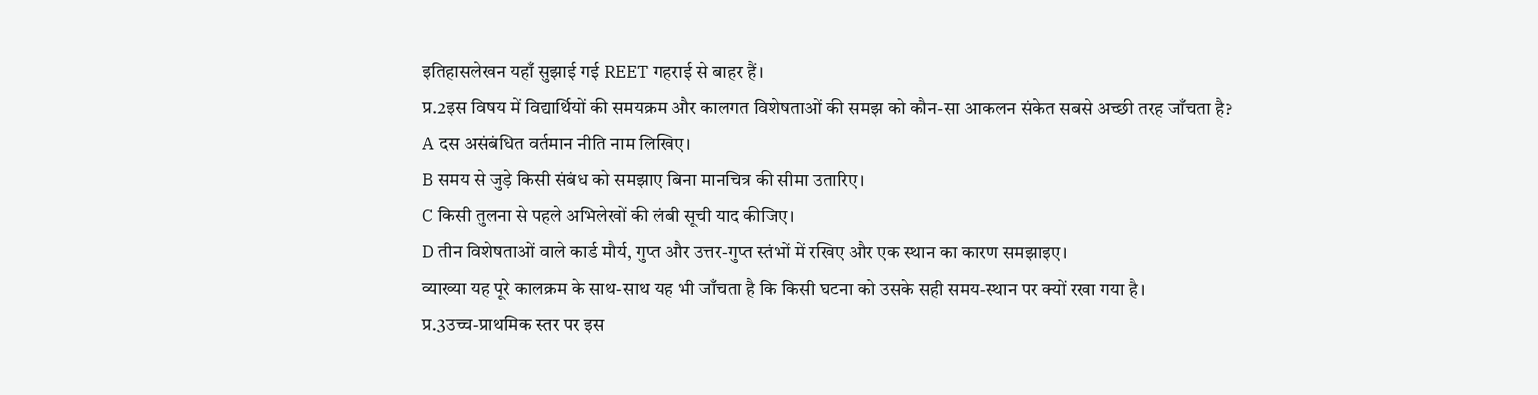इतिहासलेखन यहाँ सुझाई गई REET गहराई से बाहर हैं।
प्र.2इस विषय में विद्यार्थियों की समयक्रम और कालगत विशेषताओं की समझ को कौन-सा आकलन संकेत सबसे अच्छी तरह जाँचता है?
A दस असंबंधित वर्तमान नीति नाम लिखिए।
B समय से जुड़े किसी संबंध को समझाए बिना मानचित्र की सीमा उतारिए।
C किसी तुलना से पहले अभिलेखों की लंबी सूची याद कीजिए।
D तीन विशेषताओं वाले कार्ड मौर्य, गुप्त और उत्तर-गुप्त स्तंभों में रखिए और एक स्थान का कारण समझाइए।
व्याख्या यह पूरे कालक्रम के साथ-साथ यह भी जाँचता है कि किसी घटना को उसके सही समय-स्थान पर क्यों रखा गया है।
प्र.3उच्च-प्राथमिक स्तर पर इस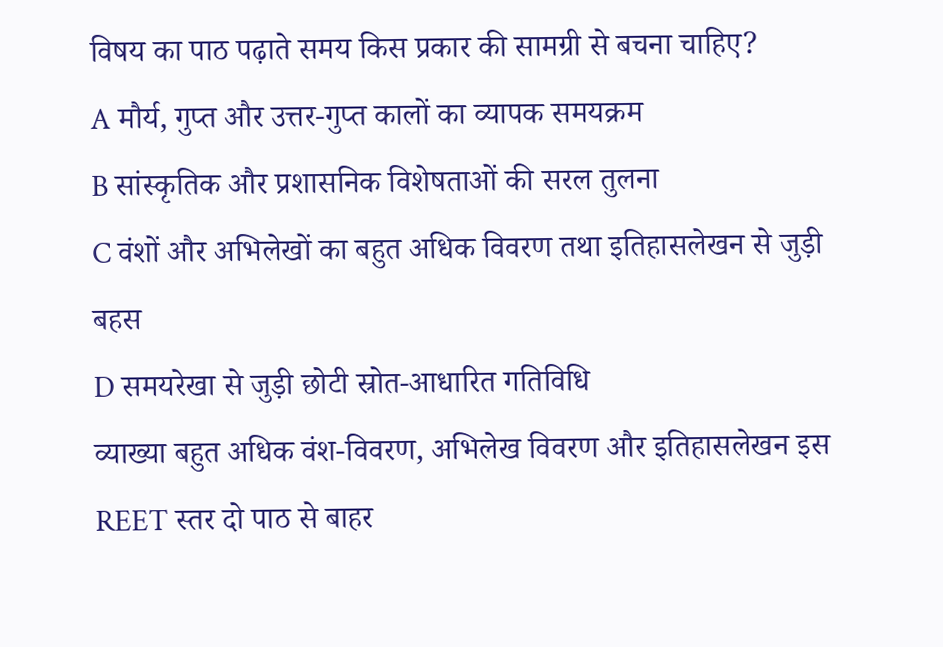विषय का पाठ पढ़ाते समय किस प्रकार की सामग्री से बचना चाहिए?
A मौर्य, गुप्त और उत्तर-गुप्त कालों का व्यापक समयक्रम
B सांस्कृतिक और प्रशासनिक विशेषताओं की सरल तुलना
C वंशों और अभिलेखों का बहुत अधिक विवरण तथा इतिहासलेखन से जुड़ी बहस
D समयरेखा से जुड़ी छोटी स्रोत-आधारित गतिविधि
व्याख्या बहुत अधिक वंश-विवरण, अभिलेख विवरण और इतिहासलेखन इस REET स्तर दो पाठ से बाहर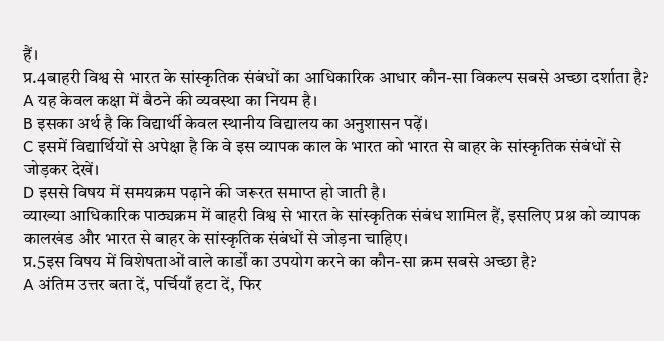हैं।
प्र.4बाहरी विश्व से भारत के सांस्कृतिक संबंधों का आधिकारिक आधार कौन-सा विकल्प सबसे अच्छा दर्शाता है?
A यह केवल कक्षा में बैठने की व्यवस्था का नियम है।
B इसका अर्थ है कि विद्यार्थी केवल स्थानीय विद्यालय का अनुशासन पढ़ें।
C इसमें विद्यार्थियों से अपेक्षा है कि वे इस व्यापक काल के भारत को भारत से बाहर के सांस्कृतिक संबंधों से जोड़कर देखें।
D इससे विषय में समयक्रम पढ़ाने की जरूरत समाप्त हो जाती है।
व्याख्या आधिकारिक पाठ्यक्रम में बाहरी विश्व से भारत के सांस्कृतिक संबंध शामिल हैं, इसलिए प्रश्न को व्यापक कालखंड और भारत से बाहर के सांस्कृतिक संबंधों से जोड़ना चाहिए।
प्र.5इस विषय में विशेषताओं वाले कार्डों का उपयोग करने का कौन-सा क्रम सबसे अच्छा है?
A अंतिम उत्तर बता दें, पर्चियाँ हटा दें, फिर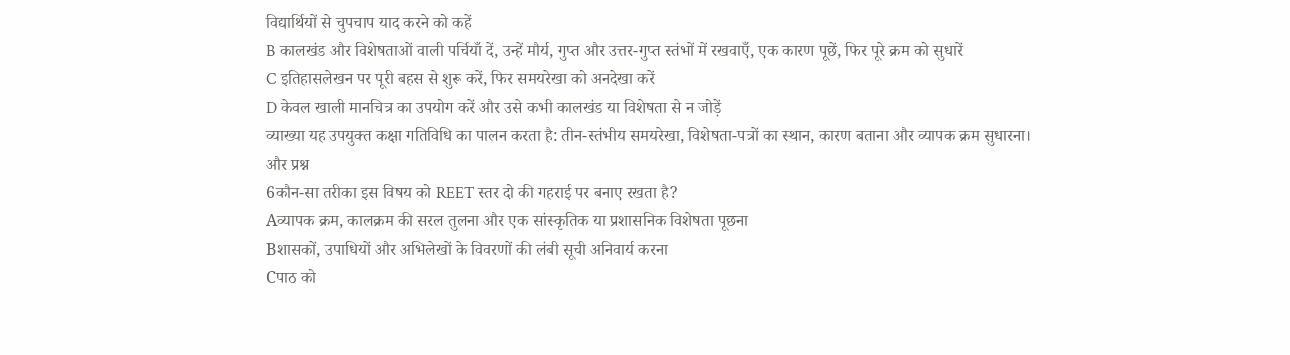विद्यार्थियों से चुपचाप याद करने को कहें
B कालखंड और विशेषताओं वाली पर्चियाँ दें, उन्हें मौर्य, गुप्त और उत्तर-गुप्त स्तंभों में रखवाएँ, एक कारण पूछें, फिर पूरे क्रम को सुधारें
C इतिहासलेखन पर पूरी बहस से शुरू करें, फिर समयरेखा को अनदेखा करें
D केवल खाली मानचित्र का उपयोग करें और उसे कभी कालखंड या विशेषता से न जोड़ें
व्याख्या यह उपयुक्त कक्षा गतिविधि का पालन करता है: तीन-स्तंभीय समयरेखा, विशेषता-पत्रों का स्थान, कारण बताना और व्यापक क्रम सुधारना।
और प्रश्न
6कौन-सा तरीका इस विषय को REET स्तर दो की गहराई पर बनाए रखता है?
Aव्यापक क्रम, कालक्रम की सरल तुलना और एक सांस्कृतिक या प्रशासनिक विशेषता पूछना
Bशासकों, उपाधियों और अभिलेखों के विवरणों की लंबी सूची अनिवार्य करना
Cपाठ को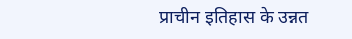प्राचीन इतिहास के उन्नत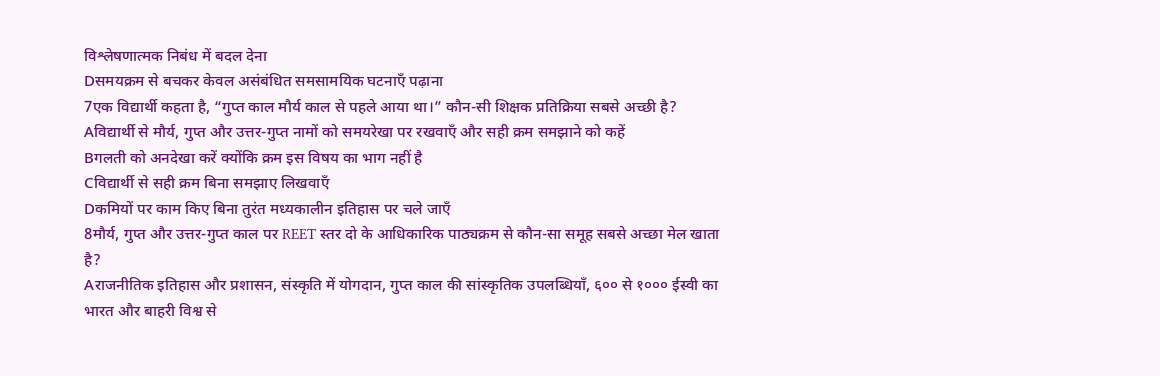विश्लेषणात्मक निबंध में बदल देना
Dसमयक्रम से बचकर केवल असंबंधित समसामयिक घटनाएँ पढ़ाना
7एक विद्यार्थी कहता है, “गुप्त काल मौर्य काल से पहले आया था।” कौन-सी शिक्षक प्रतिक्रिया सबसे अच्छी है?
Aविद्यार्थी से मौर्य, गुप्त और उत्तर-गुप्त नामों को समयरेखा पर रखवाएँ और सही क्रम समझाने को कहें
Bगलती को अनदेखा करें क्योंकि क्रम इस विषय का भाग नहीं है
Cविद्यार्थी से सही क्रम बिना समझाए लिखवाएँ
Dकमियों पर काम किए बिना तुरंत मध्यकालीन इतिहास पर चले जाएँ
8मौर्य, गुप्त और उत्तर-गुप्त काल पर REET स्तर दो के आधिकारिक पाठ्यक्रम से कौन-सा समूह सबसे अच्छा मेल खाता है?
Aराजनीतिक इतिहास और प्रशासन, संस्कृति में योगदान, गुप्त काल की सांस्कृतिक उपलब्धियाँ, ६०० से १००० ईस्वी का भारत और बाहरी विश्व से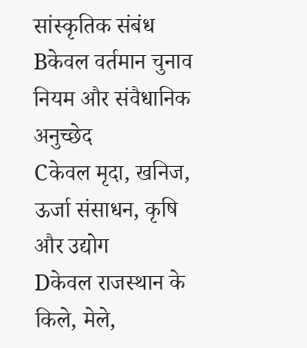सांस्कृतिक संबंध
Bकेवल वर्तमान चुनाव नियम और संवैधानिक अनुच्छेद
Cकेवल मृदा, खनिज, ऊर्जा संसाधन, कृषि और उद्योग
Dकेवल राजस्थान के किले, मेले,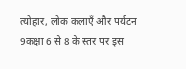त्योहार, लोक कलाएँ और पर्यटन
9कक्षा 6 से 8 के स्तर पर इस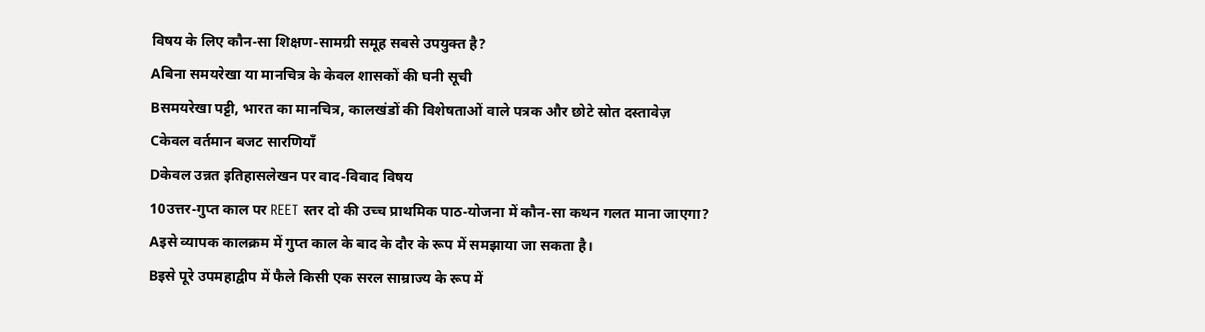विषय के लिए कौन-सा शिक्षण-सामग्री समूह सबसे उपयुक्त है?
Aबिना समयरेखा या मानचित्र के केवल शासकों की घनी सूची
Bसमयरेखा पट्टी, भारत का मानचित्र, कालखंडों की विशेषताओं वाले पत्रक और छोटे स्रोत दस्तावेज़
Cकेवल वर्तमान बजट सारणियाँ
Dकेवल उन्नत इतिहासलेखन पर वाद-विवाद विषय
10उत्तर-गुप्त काल पर REET स्तर दो की उच्च प्राथमिक पाठ-योजना में कौन-सा कथन गलत माना जाएगा?
Aइसे व्यापक कालक्रम में गुप्त काल के बाद के दौर के रूप में समझाया जा सकता है।
Bइसे पूरे उपमहाद्वीप में फैले किसी एक सरल साम्राज्य के रूप में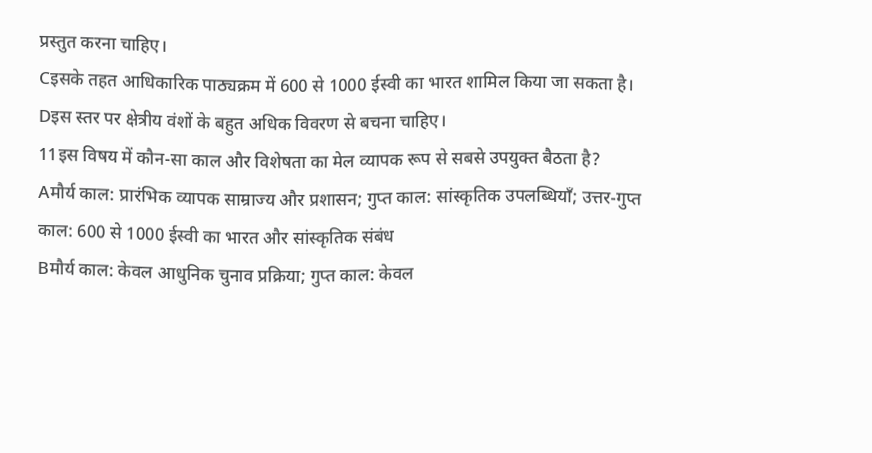प्रस्तुत करना चाहिए।
Cइसके तहत आधिकारिक पाठ्यक्रम में 600 से 1000 ईस्वी का भारत शामिल किया जा सकता है।
Dइस स्तर पर क्षेत्रीय वंशों के बहुत अधिक विवरण से बचना चाहिए।
11इस विषय में कौन-सा काल और विशेषता का मेल व्यापक रूप से सबसे उपयुक्त बैठता है?
Aमौर्य काल: प्रारंभिक व्यापक साम्राज्य और प्रशासन; गुप्त काल: सांस्कृतिक उपलब्धियाँ; उत्तर-गुप्त काल: 600 से 1000 ईस्वी का भारत और सांस्कृतिक संबंध
Bमौर्य काल: केवल आधुनिक चुनाव प्रक्रिया; गुप्त काल: केवल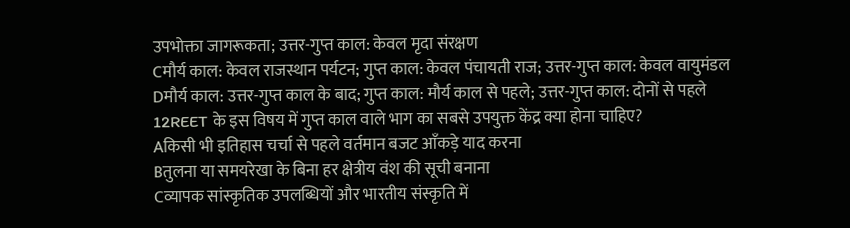उपभोक्ता जागरूकता; उत्तर-गुप्त काल: केवल मृदा संरक्षण
Cमौर्य काल: केवल राजस्थान पर्यटन; गुप्त काल: केवल पंचायती राज; उत्तर-गुप्त काल: केवल वायुमंडल
Dमौर्य काल: उत्तर-गुप्त काल के बाद; गुप्त काल: मौर्य काल से पहले; उत्तर-गुप्त काल: दोनों से पहले
12REET के इस विषय में गुप्त काल वाले भाग का सबसे उपयुक्त केंद्र क्या होना चाहिए?
Aकिसी भी इतिहास चर्चा से पहले वर्तमान बजट आँकड़े याद करना
Bतुलना या समयरेखा के बिना हर क्षेत्रीय वंश की सूची बनाना
Cव्यापक सांस्कृतिक उपलब्धियों और भारतीय संस्कृति में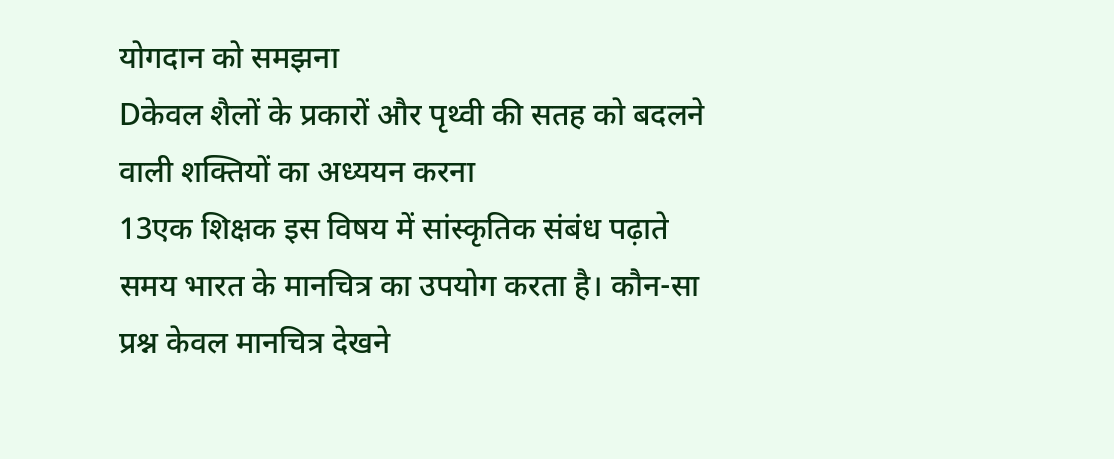योगदान को समझना
Dकेवल शैलों के प्रकारों और पृथ्वी की सतह को बदलने वाली शक्तियों का अध्ययन करना
13एक शिक्षक इस विषय में सांस्कृतिक संबंध पढ़ाते समय भारत के मानचित्र का उपयोग करता है। कौन-सा प्रश्न केवल मानचित्र देखने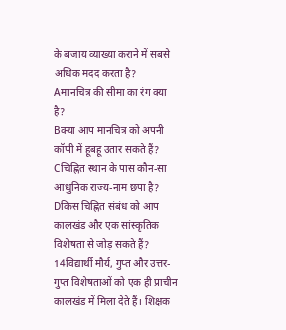के बजाय व्याख्या कराने में सबसे अधिक मदद करता है?
Aमानचित्र की सीमा का रंग क्या है?
Bक्या आप मानचित्र को अपनी कॉपी में हूबहू उतार सकते हैं?
Cचिह्नित स्थान के पास कौन-सा आधुनिक राज्य-नाम छपा है?
Dकिस चिह्नित संबंध को आप कालखंड और एक सांस्कृतिक विशेषता से जोड़ सकते हैं?
14विद्यार्थी मौर्य, गुप्त और उत्तर-गुप्त विशेषताओं को एक ही प्राचीन कालखंड में मिला देते हैं। शिक्षक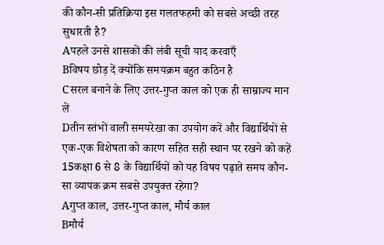की कौन-सी प्रतिक्रिया इस गलतफहमी को सबसे अच्छी तरह सुधारती है?
Aपहले उनसे शासकों की लंबी सूची याद करवाएँ
Bविषय छोड़ दें क्योंकि समयक्रम बहुत कठिन है
Cसरल बनाने के लिए उत्तर-गुप्त काल को एक ही साम्राज्य मान लें
Dतीन स्तंभों वाली समयरेखा का उपयोग करें और विद्यार्थियों से एक-एक विशेषता को कारण सहित सही स्थान पर रखने को कहें
15कक्षा 6 से 8 के विद्यार्थियों को यह विषय पढ़ाते समय कौन-सा व्यापक क्रम सबसे उपयुक्त रहेगा?
Aगुप्त काल, उत्तर-गुप्त काल, मौर्य काल
Bमौर्य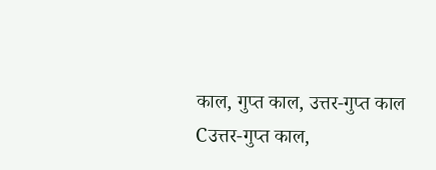काल, गुप्त काल, उत्तर-गुप्त काल
Cउत्तर-गुप्त काल,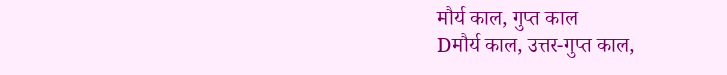मौर्य काल, गुप्त काल
Dमौर्य काल, उत्तर-गुप्त काल,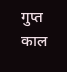गुप्त काल